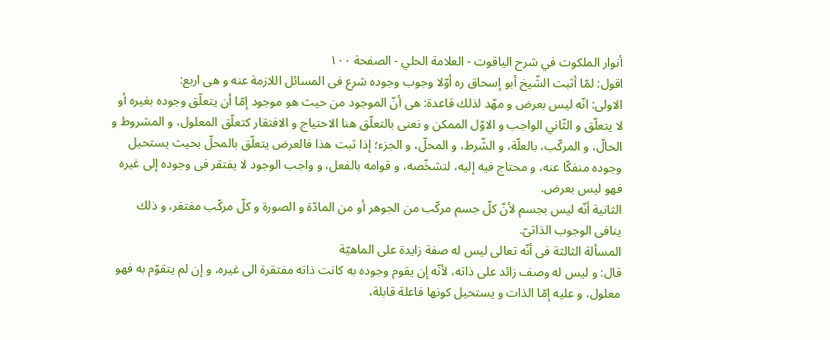أنوار الملكوت في شرح الياقوت - العلامة الحلي - الصفحة ١٠٠
اقول: لمّا أثبت الشّيخ أبو إسحاق ره أوّلا وجوب وجوده شرع فى المسائل اللازمة عنه و هى اربع:
الاولى: انّه ليس بعرض و مهّد لذلك قاعدة: هى أنّ الموجود من حيث هو موجود إمّا أن يتعلّق وجوده بغيره أو لا يتعلّق و الثّاني الواجب و الاوّل الممكن و نعنى بالتعلّق هنا الاحتياج و الافتقار كتعلّق المعلول، و المشروط و الحالّ، و المركّب، بالعلّة، و الشّرط، و المحلّ، و الجزء؛ إذا ثبت هذا فالعرض يتعلّق بالمحلّ بحيث يستحيل وجوده منفكّا عنه، و محتاج فيه إليه، لتشخّصه، و قوامه بالفعل، و واجب الوجود لا يفتقر فى وجوده إلى غيره فهو ليس بعرض.
الثانية أنّه ليس بجسم لأنّ كلّ جسم مركّب من الجوهر أو من المادّة و الصورة و كلّ مركّب مفتقر، و ذلك ينافى الوجوب الذاتىّ.
المسألة الثالثة فى أنّه تعالى ليس له صفة زايدة على الماهيّة
قال: و ليس له وصف زائد على ذاته، لأنّه إن يقوم وجوده به كانت ذاته مفتقرة الى غيره، و إن لم يتقوّم به فهو معلول، و عليه إمّا الذات و يستحيل كونها فاعلة قابلة،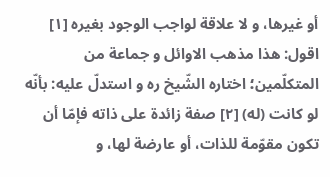أو غيرها، و لا علاقة لواجب الوجود بغيره [١] اقول: هذا مذهب الاوائل و جماعة من المتكلّمين؛ اختاره الشّيخ ره و استدلّ عليه: بأنّه لو كانت (له) [٢] صفة زائدة على ذاته فإمّا أن تكون مقوّمة للذات، أو عارضة لها، و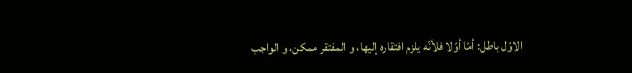الاوّل باطل: أمّا أوّلا فلأنّه يلزم افتقاره إليها، و المفتقر ممكن، و الواجب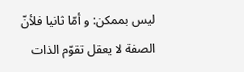ليس بممكن: و أمّا ثانيا فلأنّ الصفة لا يعقل تقوّم الذات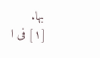بها.
[١] فى ا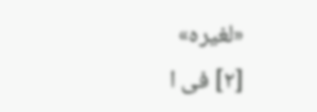«لغيره»
[٢] فى ا